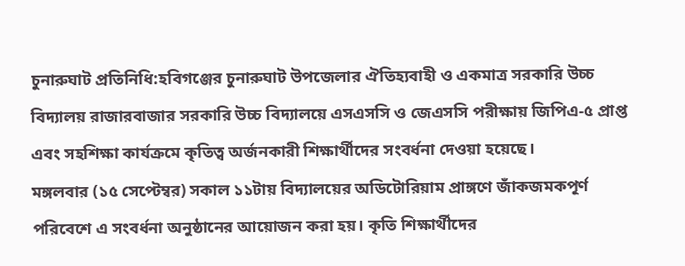চুনারুঘাট প্রতিনিধি:হবিগঞ্জের চুনারুঘাট উপজেলার ঐতিহ্যবাহী ও একমাত্র সরকারি উচ্চ বিদ্যালয় রাজারবাজার সরকারি উচ্চ বিদ্যালয়ে এসএসসি ও জেএসসি পরীক্ষায় জিপিএ-৫ প্রাপ্ত এবং সহশিক্ষা কার্যক্রমে কৃতিত্ব অর্জনকারী শিক্ষার্থীদের সংবর্ধনা দেওয়া হয়েছে।
মঙ্গলবার (১৫ সেপ্টেম্বর) সকাল ১১টায় বিদ্যালয়ের অডিটোরিয়াম প্রাঙ্গণে জাঁকজমকপূর্ণ পরিবেশে এ সংবর্ধনা অনুষ্ঠানের আয়োজন করা হয়। কৃতি শিক্ষার্থীদের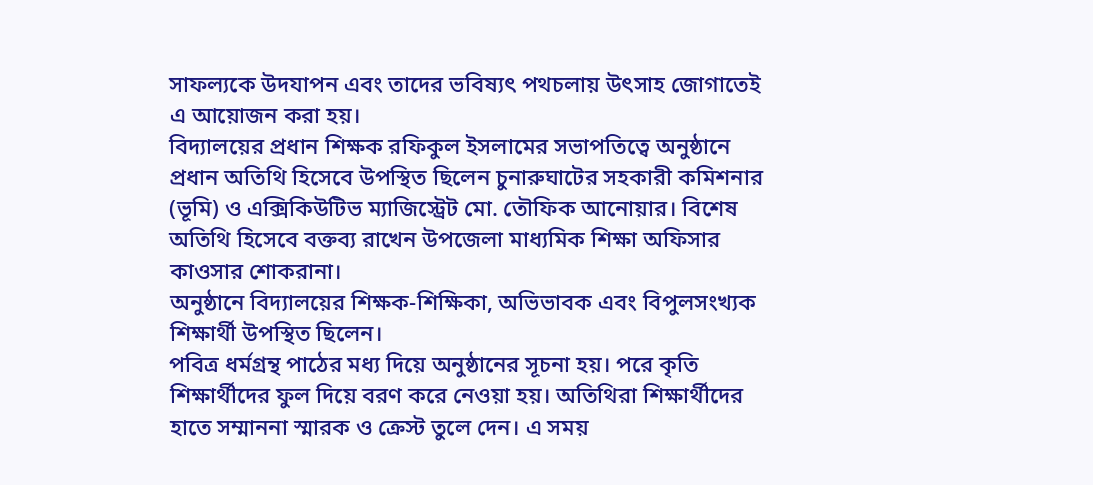সাফল্যকে উদযাপন এবং তাদের ভবিষ্যৎ পথচলায় উৎসাহ জোগাতেই এ আয়োজন করা হয়।
বিদ্যালয়ের প্রধান শিক্ষক রফিকুল ইসলামের সভাপতিত্বে অনুষ্ঠানে প্রধান অতিথি হিসেবে উপস্থিত ছিলেন চুনারুঘাটের সহকারী কমিশনার (ভূমি) ও এক্সিকিউটিভ ম্যাজিস্ট্রেট মো. তৌফিক আনোয়ার। বিশেষ অতিথি হিসেবে বক্তব্য রাখেন উপজেলা মাধ্যমিক শিক্ষা অফিসার কাওসার শোকরানা।
অনুষ্ঠানে বিদ্যালয়ের শিক্ষক-শিক্ষিকা, অভিভাবক এবং বিপুলসংখ্যক শিক্ষার্থী উপস্থিত ছিলেন।
পবিত্র ধর্মগ্রন্থ পাঠের মধ্য দিয়ে অনুষ্ঠানের সূচনা হয়। পরে কৃতি শিক্ষার্থীদের ফুল দিয়ে বরণ করে নেওয়া হয়। অতিথিরা শিক্ষার্থীদের হাতে সম্মাননা স্মারক ও ক্রেস্ট তুলে দেন। এ সময়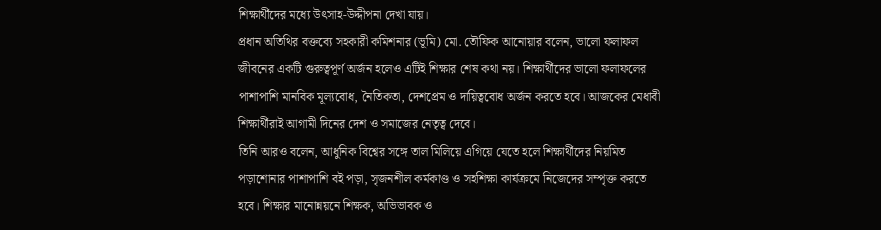শিক্ষার্থীদের মধ্যে উৎসাহ-উদ্দীপনা দেখা যায়।
প্রধান অতিথির বক্তব্যে সহকারী কমিশনার (ভূমি) মো. তৌফিক আনোয়ার বলেন, ভালো ফলাফল জীবনের একটি গুরুত্বপূর্ণ অর্জন হলেও এটিই শিক্ষার শেষ কথা নয়। শিক্ষার্থীদের ভালো ফলাফলের পাশাপাশি মানবিক মূল্যবোধ, নৈতিকতা, দেশপ্রেম ও দায়িত্ববোধ অর্জন করতে হবে। আজকের মেধাবী শিক্ষার্থীরাই আগামী দিনের দেশ ও সমাজের নেতৃত্ব দেবে।
তিনি আরও বলেন, আধুনিক বিশ্বের সঙ্গে তাল মিলিয়ে এগিয়ে যেতে হলে শিক্ষার্থীদের নিয়মিত পড়াশোনার পাশাপাশি বই পড়া, সৃজনশীল কর্মকাণ্ড ও সহশিক্ষা কার্যক্রমে নিজেদের সম্পৃক্ত করতে হবে। শিক্ষার মানোন্নয়নে শিক্ষক, অভিভাবক ও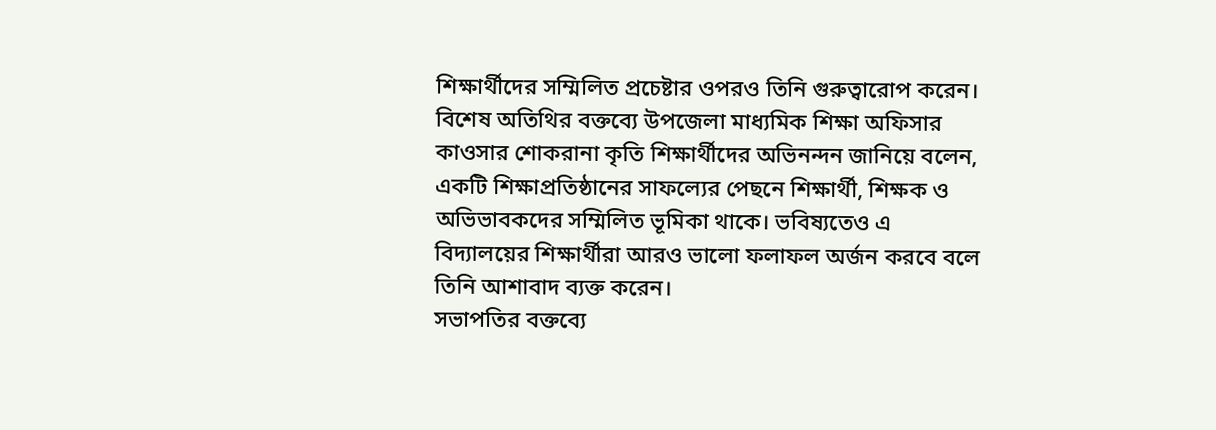শিক্ষার্থীদের সম্মিলিত প্রচেষ্টার ওপরও তিনি গুরুত্বারোপ করেন।
বিশেষ অতিথির বক্তব্যে উপজেলা মাধ্যমিক শিক্ষা অফিসার কাওসার শোকরানা কৃতি শিক্ষার্থীদের অভিনন্দন জানিয়ে বলেন, একটি শিক্ষাপ্রতিষ্ঠানের সাফল্যের পেছনে শিক্ষার্থী, শিক্ষক ও অভিভাবকদের সম্মিলিত ভূমিকা থাকে। ভবিষ্যতেও এ বিদ্যালয়ের শিক্ষার্থীরা আরও ভালো ফলাফল অর্জন করবে বলে তিনি আশাবাদ ব্যক্ত করেন।
সভাপতির বক্তব্যে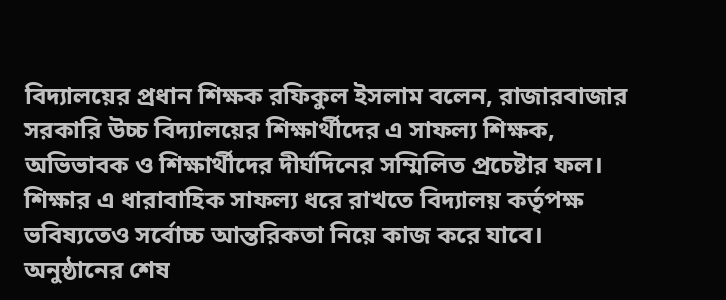বিদ্যালয়ের প্রধান শিক্ষক রফিকুল ইসলাম বলেন, রাজারবাজার সরকারি উচ্চ বিদ্যালয়ের শিক্ষার্থীদের এ সাফল্য শিক্ষক, অভিভাবক ও শিক্ষার্থীদের দীর্ঘদিনের সম্মিলিত প্রচেষ্টার ফল। শিক্ষার এ ধারাবাহিক সাফল্য ধরে রাখতে বিদ্যালয় কর্তৃপক্ষ ভবিষ্যতেও সর্বোচ্চ আন্তরিকতা নিয়ে কাজ করে যাবে।
অনুষ্ঠানের শেষ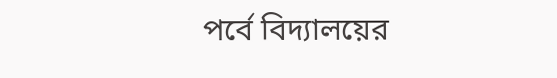পর্বে বিদ্যালয়ের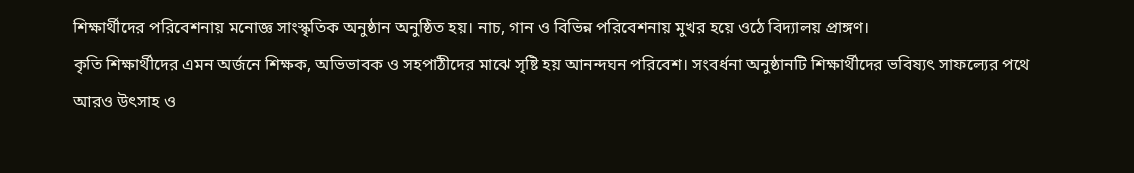শিক্ষার্থীদের পরিবেশনায় মনোজ্ঞ সাংস্কৃতিক অনুষ্ঠান অনুষ্ঠিত হয়। নাচ, গান ও বিভিন্ন পরিবেশনায় মুখর হয়ে ওঠে বিদ্যালয় প্রাঙ্গণ।
কৃতি শিক্ষার্থীদের এমন অর্জনে শিক্ষক, অভিভাবক ও সহপাঠীদের মাঝে সৃষ্টি হয় আনন্দঘন পরিবেশ। সংবর্ধনা অনুষ্ঠানটি শিক্ষার্থীদের ভবিষ্যৎ সাফল্যের পথে আরও উৎসাহ ও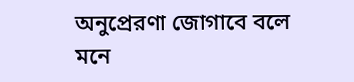অনুপ্রেরণা জোগাবে বলে মনে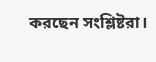করছেন সংশ্লিষ্টরা।